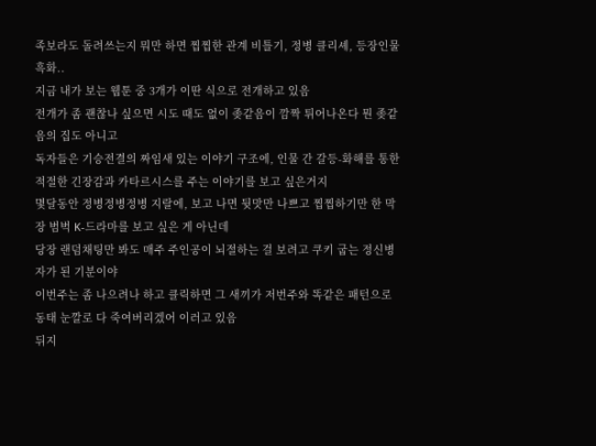족보라도 돌려쓰는지 뭐만 하면 찝찝한 관계 비틀기, 정병 클리셰, 등장인물 흑화..
지금 내가 보는 웹툰 중 3개가 이딴 식으로 전개하고 있음
전개가 좀 괜찮나 싶으면 시도 때도 없이 좆같음이 깜짝 튀어나온다 뭔 좆같음의 집도 아니고
독자들은 기승전결의 짜임새 있는 이야기 구조에, 인물 간 갈등-화해를 통한 적절한 긴장감과 카타르시스를 주는 이야기를 보고 싶은거지
몇달동안 정병정병정병 지랄에, 보고 나면 뒷맛만 나쁘고 찝찝하기만 한 막장 범벅 K-드라마를 보고 싶은 게 아닌데
당장 랜덤채팅만 봐도 매주 주인공이 뇌절하는 걸 보려고 쿠키 굽는 정신병자가 된 기분이야
이번주는 좀 나으려나 하고 클릭하면 그 새끼가 저번주와 똑같은 패턴으로 동태 눈깔로 다 죽여버리겠어 이러고 있음
뒤지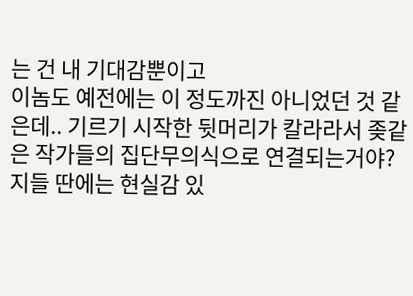는 건 내 기대감뿐이고
이놈도 예전에는 이 정도까진 아니었던 것 같은데.. 기르기 시작한 뒷머리가 칼라라서 좆같은 작가들의 집단무의식으로 연결되는거야?
지들 딴에는 현실감 있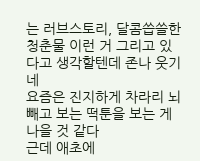는 러브스토리, 달콤씁쓸한 청춘물 이런 거 그리고 있다고 생각할텐데 존나 웃기네
요즘은 진지하게 차라리 뇌 빼고 보는 떡툰을 보는 게 나을 것 같다
근데 애초에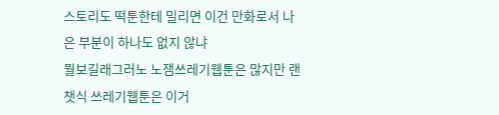스토리도 떡툰한테 밀리면 이건 만화로서 나은 부분이 하나도 없지 않냐
뭘보길래그러노 노잼쓰레기웹툰은 많지만 랜챗식 쓰레기웹툰은 이거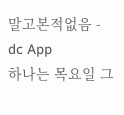말고본적없음 - dc App
하나는 목요일 그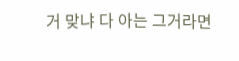거 맞냐 다 아는 그거라면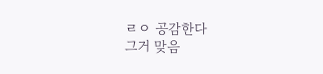ㄹㅇ 공감한다
그거 맞음